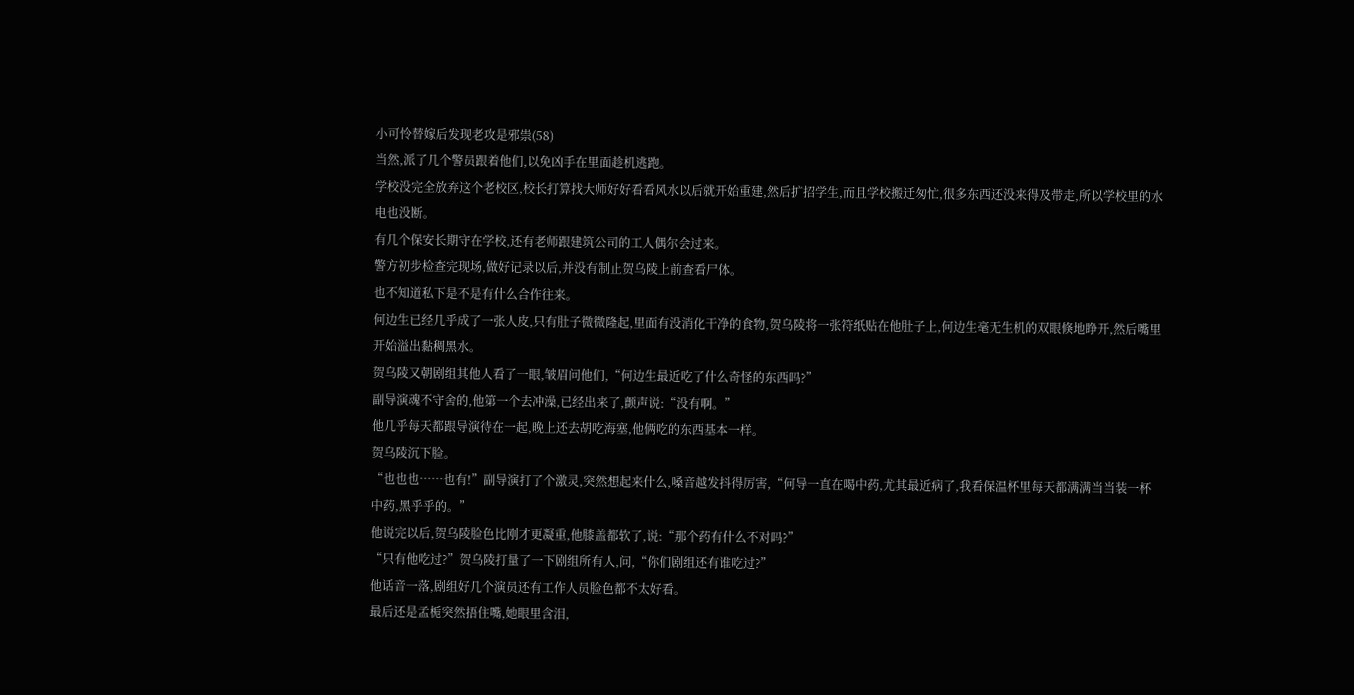小可怜替嫁后发现老攻是邪祟(58)
当然,派了几个警员跟着他们,以免凶手在里面趁机逃跑。
学校没完全放弃这个老校区,校长打算找大师好好看看风水以后就开始重建,然后扩招学生,而且学校搬迁匆忙,很多东西还没来得及带走,所以学校里的水电也没断。
有几个保安长期守在学校,还有老师跟建筑公司的工人偶尔会过来。
警方初步检查完现场,做好记录以后,并没有制止贺乌陵上前查看尸体。
也不知道私下是不是有什么合作往来。
何边生已经几乎成了一张人皮,只有肚子微微隆起,里面有没消化干净的食物,贺乌陵将一张符纸贴在他肚子上,何边生毫无生机的双眼倏地睁开,然后嘴里开始溢出黏稠黑水。
贺乌陵又朝剧组其他人看了一眼,皱眉问他们,“何边生最近吃了什么奇怪的东西吗?”
副导演魂不守舍的,他第一个去冲澡,已经出来了,颤声说:“没有啊。”
他几乎每天都跟导演待在一起,晚上还去胡吃海塞,他俩吃的东西基本一样。
贺乌陵沉下脸。
“也也也……也有!”副导演打了个激灵,突然想起来什么,嗓音越发抖得厉害,“何导一直在喝中药,尤其最近病了,我看保温杯里每天都满满当当装一杯中药,黑乎乎的。”
他说完以后,贺乌陵脸色比刚才更凝重,他膝盖都软了,说:“那个药有什么不对吗?”
“只有他吃过?”贺乌陵打量了一下剧组所有人,问,“你们剧组还有谁吃过?”
他话音一落,剧组好几个演员还有工作人员脸色都不太好看。
最后还是孟栀突然捂住嘴,她眼里含泪,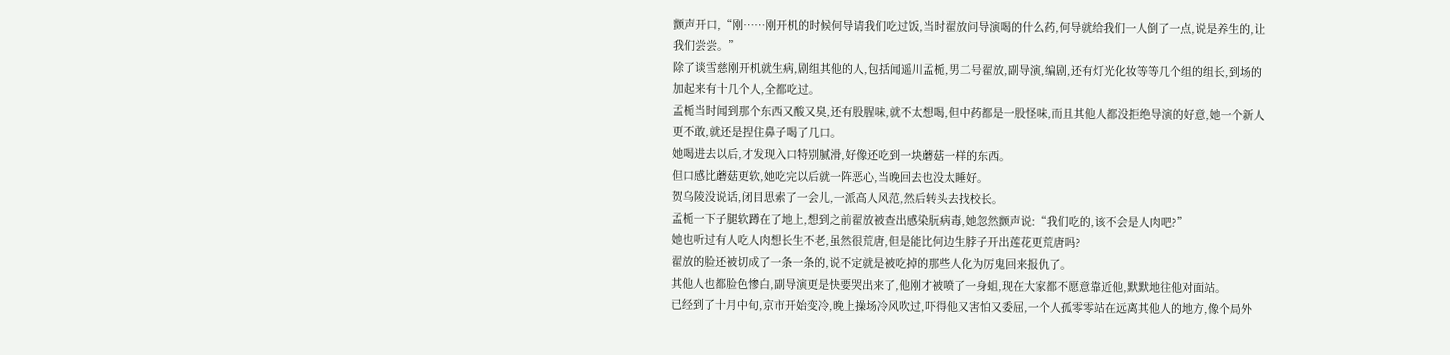颤声开口,“刚……刚开机的时候何导请我们吃过饭,当时翟放问导演喝的什么药,何导就给我们一人倒了一点,说是养生的,让我们尝尝。”
除了谈雪慈刚开机就生病,剧组其他的人,包括闻遥川孟栀,男二号翟放,副导演,编剧,还有灯光化妆等等几个组的组长,到场的加起来有十几个人,全都吃过。
孟栀当时闻到那个东西又酸又臭,还有股腥味,就不太想喝,但中药都是一股怪味,而且其他人都没拒绝导演的好意,她一个新人更不敢,就还是捏住鼻子喝了几口。
她喝进去以后,才发现入口特别腻滑,好像还吃到一块蘑菇一样的东西。
但口感比蘑菇更软,她吃完以后就一阵恶心,当晚回去也没太睡好。
贺乌陵没说话,闭目思索了一会儿,一派高人风范,然后转头去找校长。
孟栀一下子腿软蹲在了地上,想到之前翟放被查出感染朊病毒,她忽然颤声说:“我们吃的,该不会是人肉吧?”
她也听过有人吃人肉想长生不老,虽然很荒唐,但是能比何边生脖子开出莲花更荒唐吗?
翟放的脸还被切成了一条一条的,说不定就是被吃掉的那些人化为厉鬼回来报仇了。
其他人也都脸色惨白,副导演更是快要哭出来了,他刚才被喷了一身蛆,现在大家都不愿意靠近他,默默地往他对面站。
已经到了十月中旬,京市开始变冷,晚上操场冷风吹过,吓得他又害怕又委屈,一个人孤零零站在远离其他人的地方,像个局外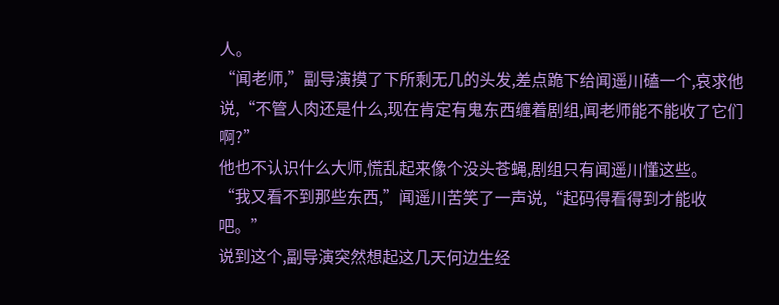人。
“闻老师,”副导演摸了下所剩无几的头发,差点跪下给闻遥川磕一个,哀求他说,“不管人肉还是什么,现在肯定有鬼东西缠着剧组,闻老师能不能收了它们啊?”
他也不认识什么大师,慌乱起来像个没头苍蝇,剧组只有闻遥川懂这些。
“我又看不到那些东西,”闻遥川苦笑了一声说,“起码得看得到才能收吧。”
说到这个,副导演突然想起这几天何边生经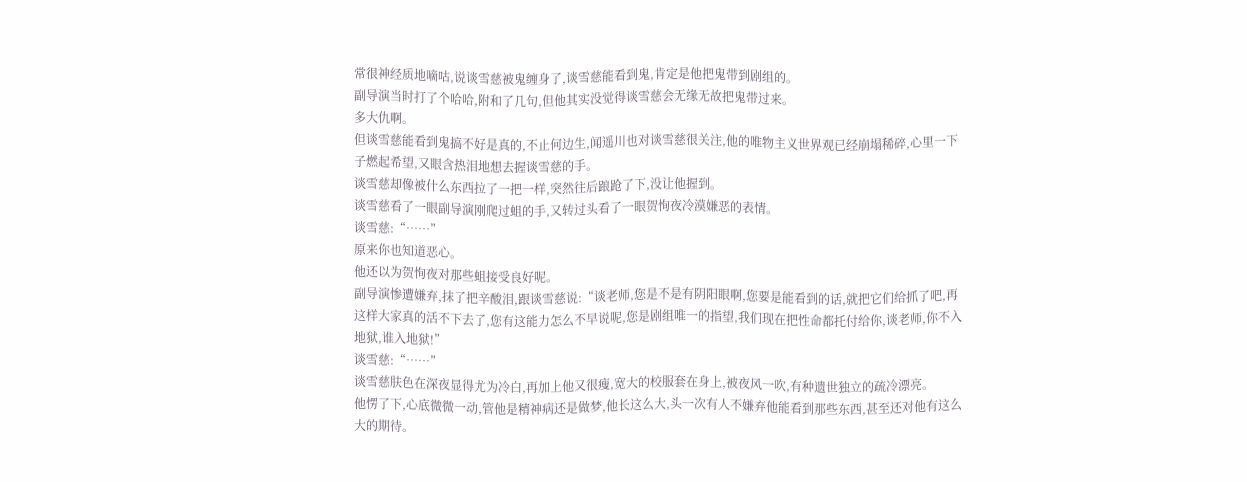常很神经质地嘀咕,说谈雪慈被鬼缠身了,谈雪慈能看到鬼,肯定是他把鬼带到剧组的。
副导演当时打了个哈哈,附和了几句,但他其实没觉得谈雪慈会无缘无故把鬼带过来。
多大仇啊。
但谈雪慈能看到鬼搞不好是真的,不止何边生,闻遥川也对谈雪慈很关注,他的唯物主义世界观已经崩塌稀碎,心里一下子燃起希望,又眼含热泪地想去握谈雪慈的手。
谈雪慈却像被什么东西拉了一把一样,突然往后踉跄了下,没让他握到。
谈雪慈看了一眼副导演刚爬过蛆的手,又转过头看了一眼贺恂夜冷漠嫌恶的表情。
谈雪慈:“……”
原来你也知道恶心。
他还以为贺恂夜对那些蛆接受良好呢。
副导演惨遭嫌弃,抹了把辛酸泪,跟谈雪慈说:“谈老师,您是不是有阴阳眼啊,您要是能看到的话,就把它们给抓了吧,再这样大家真的活不下去了,您有这能力怎么不早说呢,您是剧组唯一的指望,我们现在把性命都托付给你,谈老师,你不入地狱,谁入地狱!”
谈雪慈:“……”
谈雪慈肤色在深夜显得尤为冷白,再加上他又很瘦,宽大的校服套在身上,被夜风一吹,有种遗世独立的疏冷漂亮。
他愣了下,心底微微一动,管他是精神病还是做梦,他长这么大,头一次有人不嫌弃他能看到那些东西,甚至还对他有这么大的期待。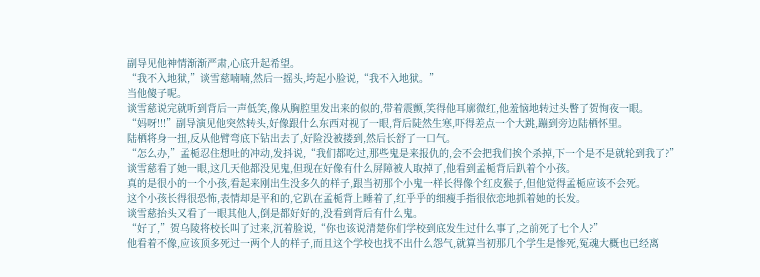副导见他神情渐渐严肃,心底升起希望。
“我不入地狱,”谈雪慈喃喃,然后一摇头,垮起小脸说,“我不入地狱。”
当他傻子呢。
谈雪慈说完就听到背后一声低笑,像从胸腔里发出来的似的,带着震颤,笑得他耳廓微红,他羞恼地转过头瞥了贺恂夜一眼。
“妈呀!!!”副导演见他突然转头,好像跟什么东西对视了一眼,背后陡然生寒,吓得差点一个大跳,蹦到旁边陆栖怀里。
陆栖将身一扭,反从他臂弯底下钻出去了,好险没被搂到,然后长舒了一口气。
“怎么办,”孟栀忍住想吐的冲动,发抖说,“我们都吃过,那些鬼是来报仇的,会不会把我们挨个杀掉,下一个是不是就轮到我了?”
谈雪慈看了她一眼,这几天他都没见鬼,但现在好像有什么屏障被人取掉了,他看到孟栀背后趴着个小孩。
真的是很小的一个小孩,看起来刚出生没多久的样子,跟当初那个小鬼一样长得像个红皮猴子,但他觉得孟栀应该不会死。
这个小孩长得很恐怖,表情却是平和的,它趴在孟栀背上睡着了,红乎乎的细瘦手指很依恋地抓着她的长发。
谈雪慈抬头又看了一眼其他人,倒是都好好的,没看到背后有什么鬼。
“好了,”贺乌陵将校长叫了过来,沉着脸说,“你也该说清楚你们学校到底发生过什么事了,之前死了七个人?”
他看着不像,应该顶多死过一两个人的样子,而且这个学校也找不出什么怨气,就算当初那几个学生是惨死,冤魂大概也已经离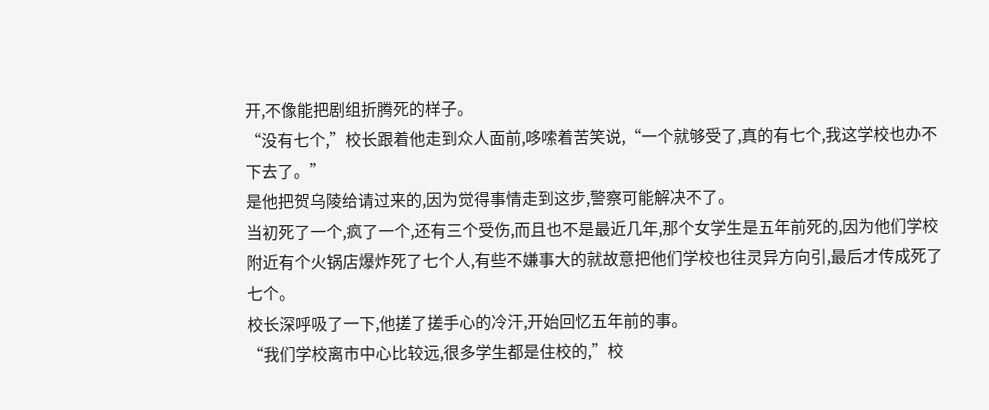开,不像能把剧组折腾死的样子。
“没有七个,”校长跟着他走到众人面前,哆嗦着苦笑说,“一个就够受了,真的有七个,我这学校也办不下去了。”
是他把贺乌陵给请过来的,因为觉得事情走到这步,警察可能解决不了。
当初死了一个,疯了一个,还有三个受伤,而且也不是最近几年,那个女学生是五年前死的,因为他们学校附近有个火锅店爆炸死了七个人,有些不嫌事大的就故意把他们学校也往灵异方向引,最后才传成死了七个。
校长深呼吸了一下,他搓了搓手心的冷汗,开始回忆五年前的事。
“我们学校离市中心比较远,很多学生都是住校的,”校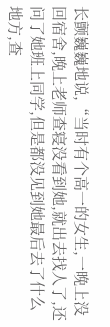长颤巍巍地说,“当时有个高一的女生,一晚上没回宿舍,晚上老师查寝没看到她,就出去找人了,还问了她班上同学,但是都没见到她最后去了什么地方,查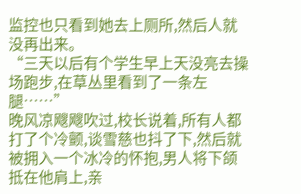监控也只看到她去上厕所,然后人就没再出来。
“三天以后有个学生早上天没亮去操场跑步,在草丛里看到了一条左腿……”
晚风凉飕飕吹过,校长说着,所有人都打了个冷颤,谈雪慈也抖了下,然后就被拥入一个冰冷的怀抱,男人将下颌抵在他肩上,亲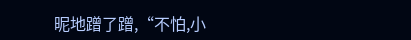昵地蹭了蹭,“不怕,小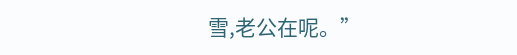雪,老公在呢。”